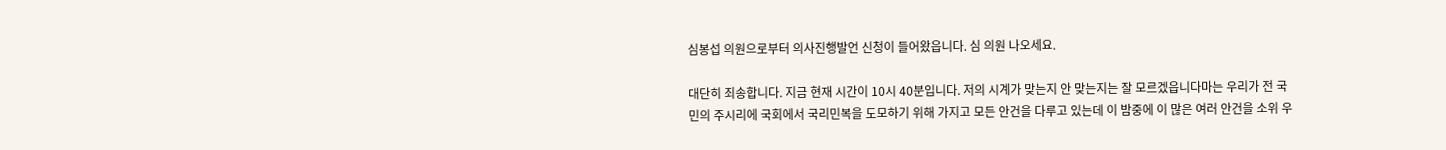심봉섭 의원으로부터 의사진행발언 신청이 들어왔읍니다. 심 의원 나오세요.

대단히 죄송합니다. 지금 현재 시간이 10시 40분입니다. 저의 시계가 맞는지 안 맞는지는 잘 모르겠읍니다마는 우리가 전 국민의 주시리에 국회에서 국리민복을 도모하기 위해 가지고 모든 안건을 다루고 있는데 이 밤중에 이 많은 여러 안건을 소위 우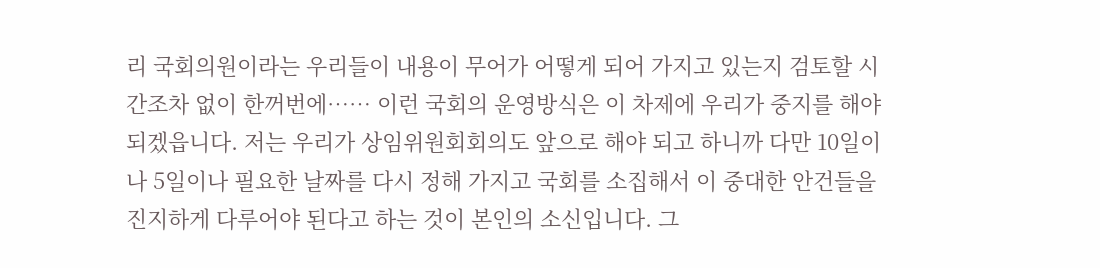리 국회의원이라는 우리들이 내용이 무어가 어떻게 되어 가지고 있는지 검토할 시간조차 없이 한꺼번에…… 이런 국회의 운영방식은 이 차제에 우리가 중지를 해야 되겠읍니다. 저는 우리가 상임위원회회의도 앞으로 해야 되고 하니까 다만 10일이나 5일이나 필요한 날짜를 다시 정해 가지고 국회를 소집해서 이 중대한 안건들을 진지하게 다루어야 된다고 하는 것이 본인의 소신입니다. 그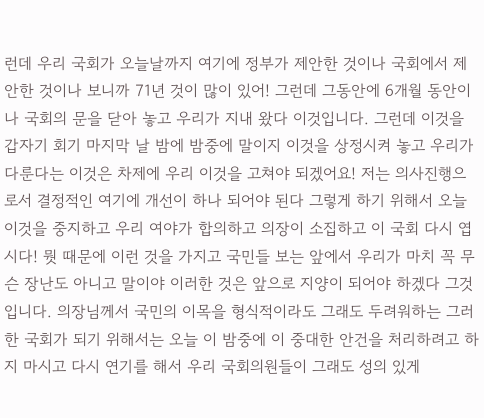런데 우리 국회가 오늘날까지 여기에 정부가 제안한 것이나 국회에서 제안한 것이나 보니까 71년 것이 많이 있어! 그런데 그동안에 6개월 동안이나 국회의 문을 닫아 놓고 우리가 지내 왔다 이것입니다. 그런데 이것을 갑자기 회기 마지막 날 밤에 밤중에 말이지 이것을 상정시켜 놓고 우리가 다룬다는 이것은 차제에 우리 이것을 고쳐야 되겠어요! 저는 의사진행으로서 결정적인 여기에 개선이 하나 되어야 된다 그렇게 하기 위해서 오늘 이것을 중지하고 우리 여야가 합의하고 의장이 소집하고 이 국회 다시 엽시다! 뭣 때문에 이런 것을 가지고 국민들 보는 앞에서 우리가 마치 꼭 무슨 장난도 아니고 말이야 이러한 것은 앞으로 지양이 되어야 하겠다 그것입니다. 의장님께서 국민의 이목을 형식적이라도 그래도 두려워하는 그러한 국회가 되기 위해서는 오늘 이 밤중에 이 중대한 안건을 처리하려고 하지 마시고 다시 연기를 해서 우리 국회의원들이 그래도 성의 있게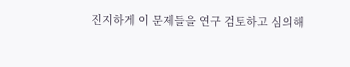진지하게 이 문제들을 연구 검토하고 심의해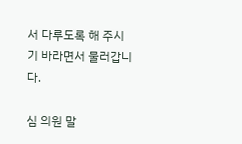서 다루도록 해 주시기 바라면서 물러갑니다.

심 의원 말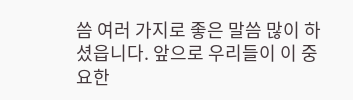씀 여러 가지로 좋은 말씀 많이 하셨읍니다. 앞으로 우리들이 이 중요한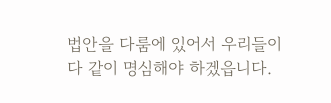법안을 다룸에 있어서 우리들이 다 같이 명심해야 하겠읍니다.